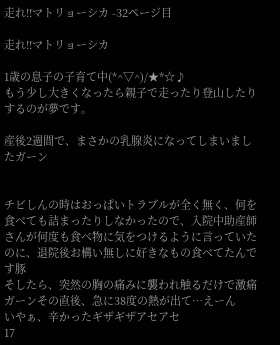走れ!!マトリョーシカ -32ページ目

走れ!!マトリョーシカ

1歳の息子の子育て中(*^▽^)/★*☆♪
もう少し大きくなったら親子で走ったり登山したりするのが夢です。

産後2週間で、まさかの乳腺炎になってしまいましたガーン


チビしんの時はおっぱいトラブルが全く無く、何を食べても詰まったりしなかったので、入院中助産師さんが何度も食べ物に気をつけるように言っていたのに、退院後お構い無しに好きなもの食べてたんです豚
そしたら、突然の胸の痛みに襲われ触るだけで激痛ガーンその直後、急に38度の熱が出て…えーん
いやぁ、辛かったギザギザアセアセ
17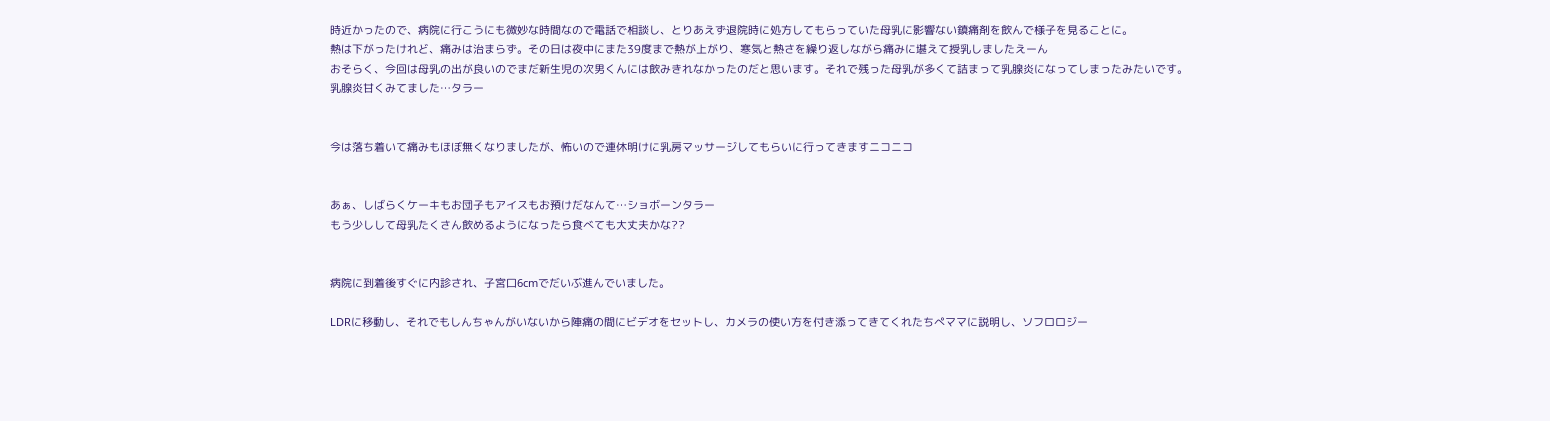時近かったので、病院に行こうにも微妙な時間なので電話で相談し、とりあえず退院時に処方してもらっていた母乳に影響ない鎮痛剤を飲んで様子を見ることに。
熱は下がったけれど、痛みは治まらず。その日は夜中にまた39度まで熱が上がり、寒気と熱さを繰り返しながら痛みに堪えて授乳しましたえーん
おそらく、今回は母乳の出が良いのでまだ新生児の次男くんには飲みきれなかったのだと思います。それで残った母乳が多くて詰まって乳腺炎になってしまったみたいです。
乳腺炎甘くみてました…タラー


今は落ち着いて痛みもほぼ無くなりましたが、怖いので連休明けに乳房マッサージしてもらいに行ってきますニコニコ


あぁ、しばらくケーキもお団子もアイスもお預けだなんて…ショボーンタラー
もう少しして母乳たくさん飲めるようになったら食べても大丈夫かな??


病院に到着後すぐに内診され、子宮口6cmでだいぶ進んでいました。

LDRに移動し、それでもしんちゃんがいないから陣痛の間にビデオをセットし、カメラの使い方を付き添ってきてくれたちぺママに説明し、ソフロロジー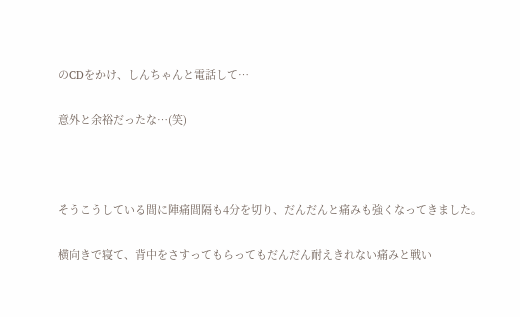のCDをかけ、しんちゃんと電話して…

意外と余裕だったな…(笑)



そうこうしている間に陣痛間隔も4分を切り、だんだんと痛みも強くなってきました。

横向きで寝て、背中をさすってもらってもだんだん耐えきれない痛みと戦い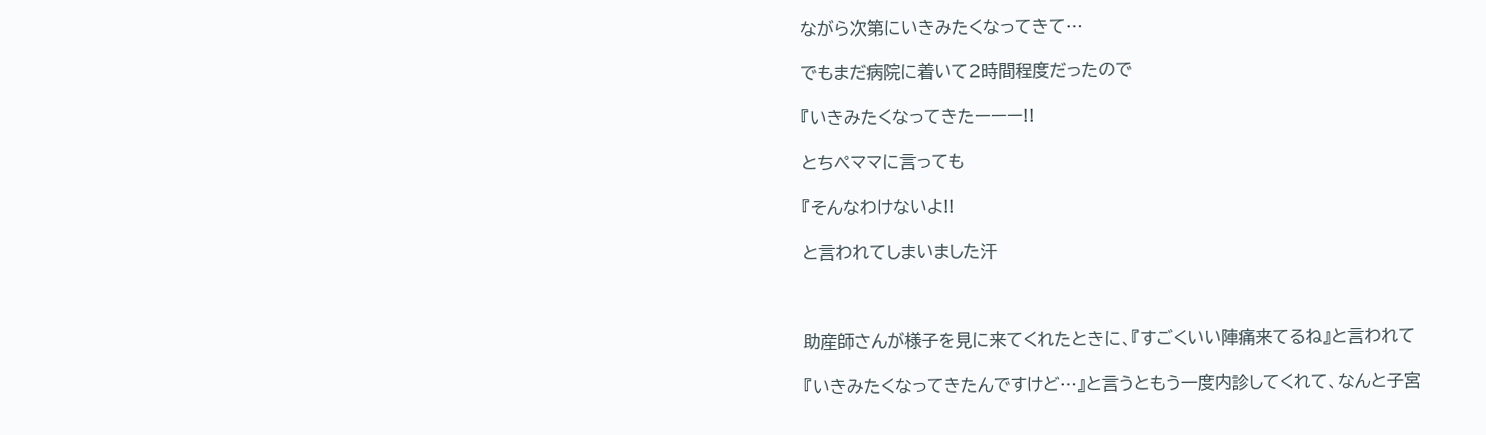ながら次第にいきみたくなってきて…

でもまだ病院に着いて2時間程度だったので

『いきみたくなってきたーーー!!

とちぺママに言っても

『そんなわけないよ!!

と言われてしまいました汗



助産師さんが様子を見に来てくれたときに、『すごくいい陣痛来てるね』と言われて

『いきみたくなってきたんですけど…』と言うともう一度内診してくれて、なんと子宮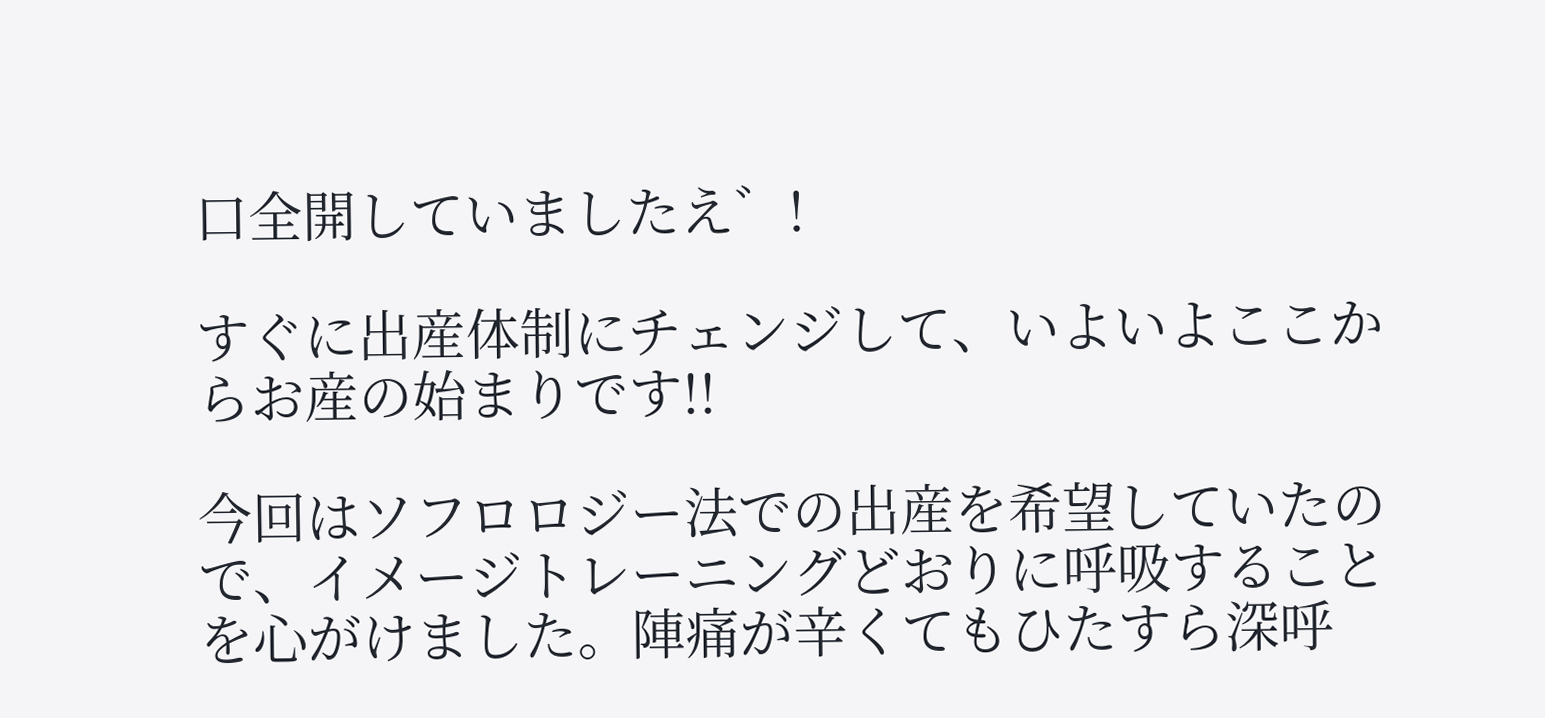口全開していましたえ゛!

すぐに出産体制にチェンジして、いよいよここからお産の始まりです!!

今回はソフロロジー法での出産を希望していたので、イメージトレーニングどおりに呼吸することを心がけました。陣痛が辛くてもひたすら深呼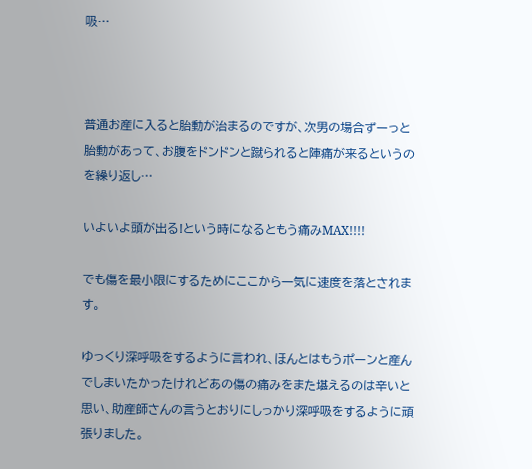吸…



普通お産に入ると胎動が治まるのですが、次男の場合ずーっと胎動があって、お腹をドンドンと蹴られると陣痛が来るというのを繰り返し…

いよいよ頭が出る!という時になるともう痛みMAX!!!!

でも傷を最小限にするためにここから一気に速度を落とされます。

ゆっくり深呼吸をするように言われ、ほんとはもうポーンと産んでしまいたかったけれどあの傷の痛みをまた堪えるのは辛いと思い、助産師さんの言うとおりにしっかり深呼吸をするように頑張りました。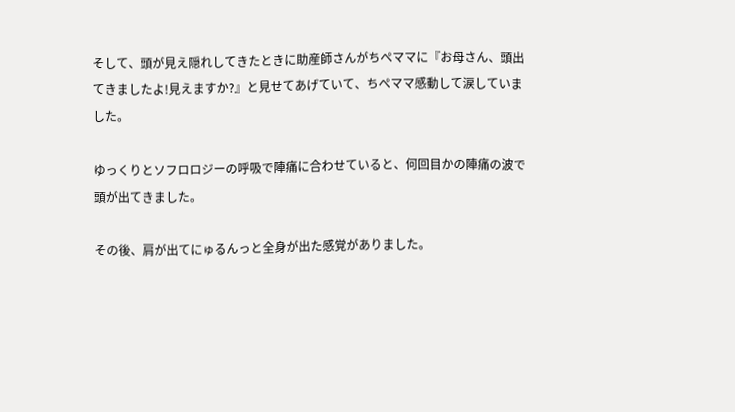そして、頭が見え隠れしてきたときに助産師さんがちぺママに『お母さん、頭出てきましたよ!見えますか?』と見せてあげていて、ちぺママ感動して涙していました。

ゆっくりとソフロロジーの呼吸で陣痛に合わせていると、何回目かの陣痛の波で頭が出てきました。

その後、肩が出てにゅるんっと全身が出た感覚がありました。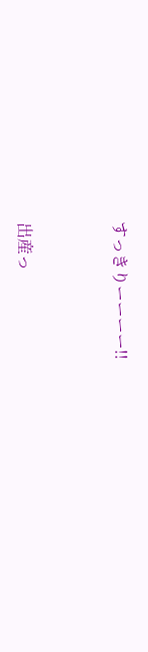すっきりーーーー!!



出産っ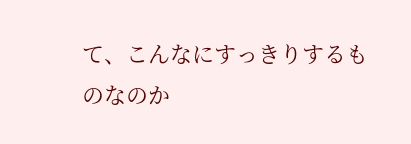て、こんなにすっきりするものなのか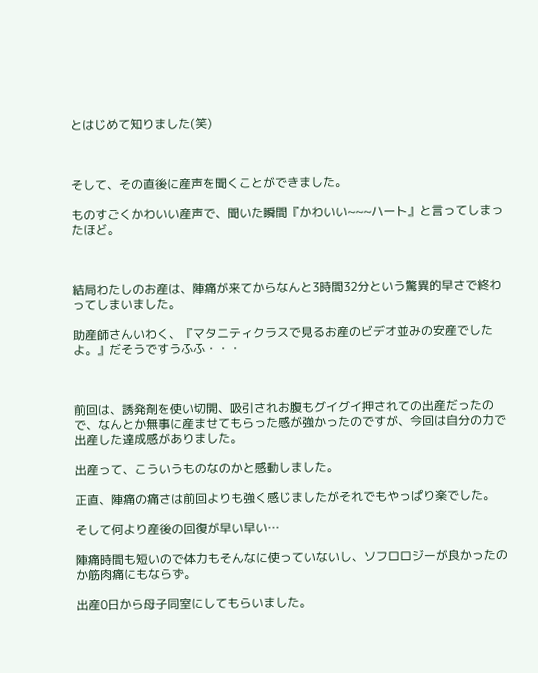とはじめて知りました(笑)



そして、その直後に産声を聞くことができました。

ものすごくかわいい産声で、聞いた瞬間『かわいい~~~ハート』と言ってしまったほど。



結局わたしのお産は、陣痛が来てからなんと3時間32分という驚異的早さで終わってしまいました。

助産師さんいわく、『マタニティクラスで見るお産のビデオ並みの安産でしたよ。』だそうですうふふ・・・



前回は、誘発剤を使い切開、吸引されお腹もグイグイ押されての出産だったので、なんとか無事に産ませてもらった感が強かったのですが、今回は自分の力で出産した達成感がありました。

出産って、こういうものなのかと感動しました。

正直、陣痛の痛さは前回よりも強く感じましたがそれでもやっぱり楽でした。

そして何より産後の回復が早い早い…

陣痛時間も短いので体力もそんなに使っていないし、ソフロロジーが良かったのか筋肉痛にもならず。

出産0日から母子同室にしてもらいました。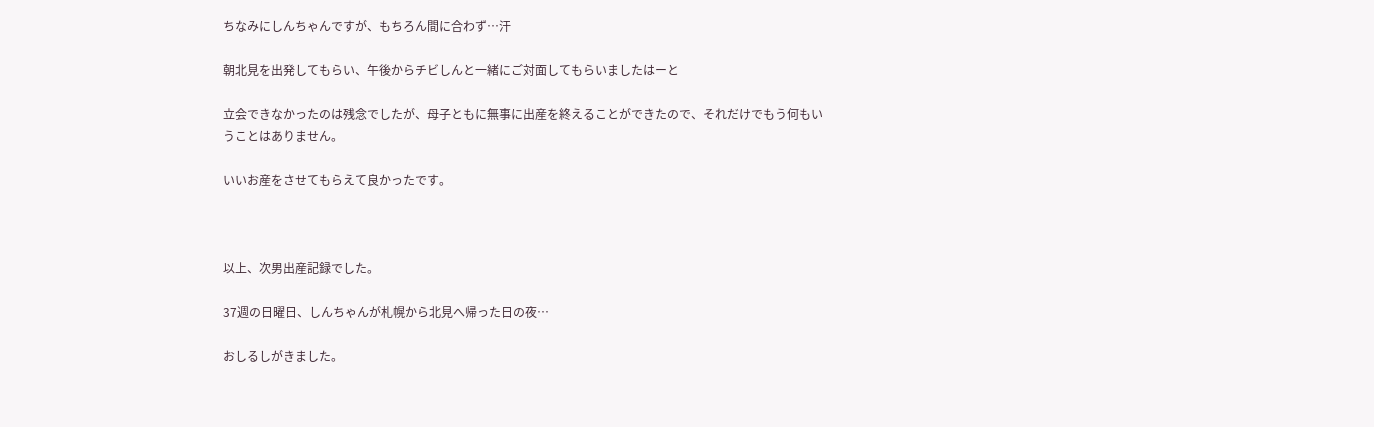ちなみにしんちゃんですが、もちろん間に合わず…汗

朝北見を出発してもらい、午後からチビしんと一緒にご対面してもらいましたはーと

立会できなかったのは残念でしたが、母子ともに無事に出産を終えることができたので、それだけでもう何もいうことはありません。

いいお産をさせてもらえて良かったです。



以上、次男出産記録でした。

37週の日曜日、しんちゃんが札幌から北見へ帰った日の夜…

おしるしがきました。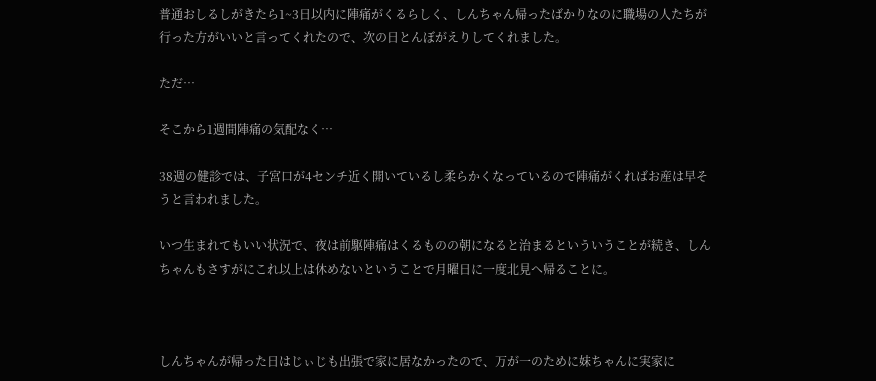普通おしるしがきたら1~3日以内に陣痛がくるらしく、しんちゃん帰ったばかりなのに職場の人たちが行った方がいいと言ってくれたので、次の日とんぼがえりしてくれました。

ただ…

そこから1週間陣痛の気配なく…

38週の健診では、子宮口が4センチ近く開いているし柔らかくなっているので陣痛がくればお産は早そうと言われました。

いつ生まれてもいい状況で、夜は前駆陣痛はくるものの朝になると治まるといういうことが続き、しんちゃんもさすがにこれ以上は休めないということで月曜日に一度北見へ帰ることに。



しんちゃんが帰った日はじぃじも出張で家に居なかったので、万が一のために妹ちゃんに実家に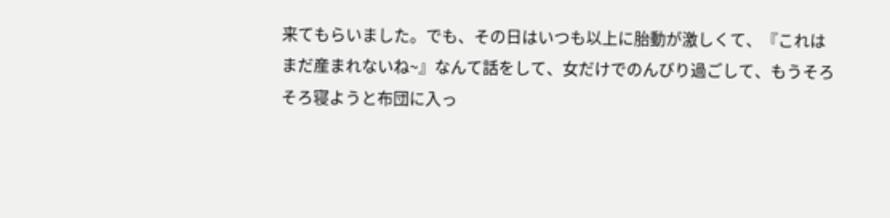来てもらいました。でも、その日はいつも以上に胎動が激しくて、『これはまだ産まれないね~』なんて話をして、女だけでのんびり過ごして、もうそろそろ寝ようと布団に入っ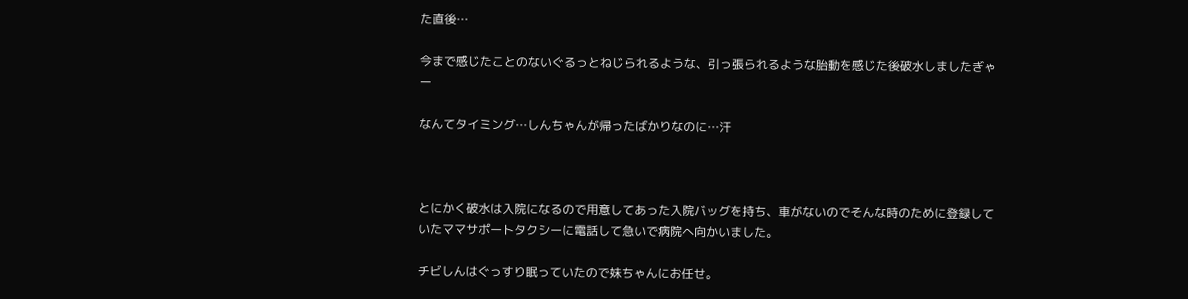た直後…

今まで感じたことのないぐるっとねじられるような、引っ張られるような胎動を感じた後破水しましたぎゃー

なんてタイミング…しんちゃんが帰ったばかりなのに…汗



とにかく破水は入院になるので用意してあった入院バッグを持ち、車がないのでそんな時のために登録していたママサポートタクシーに電話して急いで病院へ向かいました。

チビしんはぐっすり眠っていたので妹ちゃんにお任せ。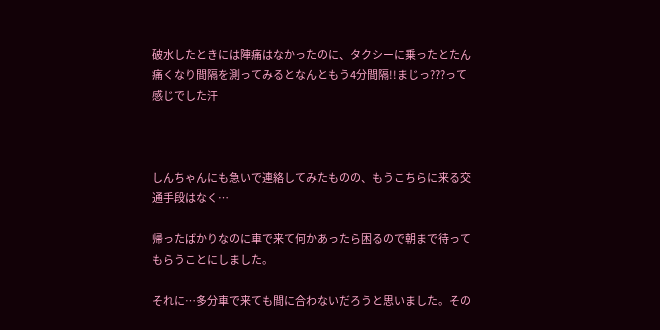破水したときには陣痛はなかったのに、タクシーに乗ったとたん痛くなり間隔を測ってみるとなんともう4分間隔!!まじっ???って感じでした汗



しんちゃんにも急いで連絡してみたものの、もうこちらに来る交通手段はなく…

帰ったばかりなのに車で来て何かあったら困るので朝まで待ってもらうことにしました。

それに…多分車で来ても間に合わないだろうと思いました。その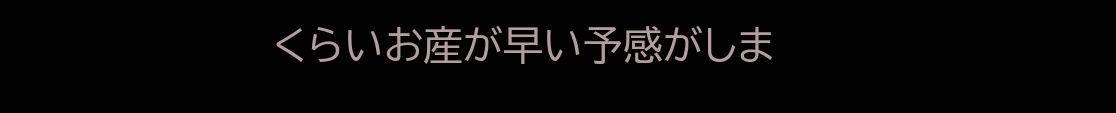くらいお産が早い予感がしま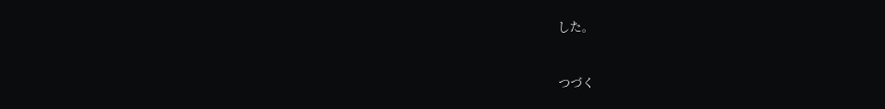した。



つづく